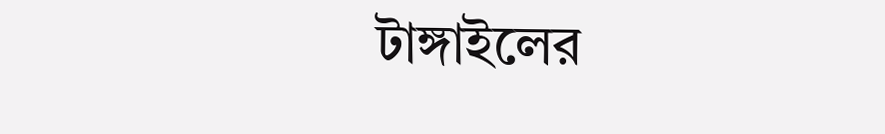টাঙ্গাইলের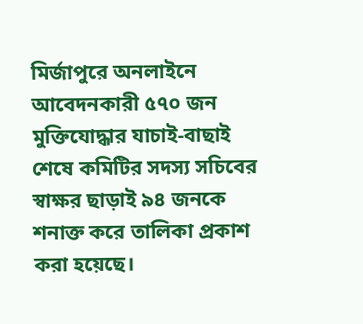মির্জাপুরে অনলাইনে আবেদনকারী ৫৭০ জন মুক্তিযোদ্ধার যাচাই-বাছাই শেষে কমিটির সদস্য সচিবের স্বাক্ষর ছাড়াই ৯৪ জনকে শনাক্ত করে তালিকা প্রকাশ করা হয়েছে।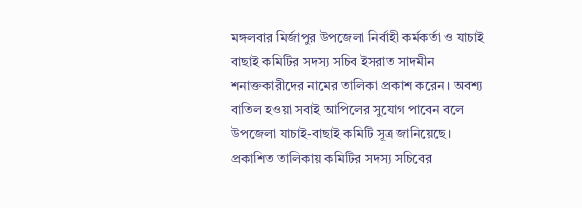মঙ্গলবার মির্জাপুর উপজেলা নির্বাহী কর্মকর্তা ও যাচাই বাছাই কমিটির সদস্য সচিব ইসরাত সাদমীন শনাক্তকারীদের নামের তালিকা প্রকাশ করেন। অবশ্য বাতিল হওয়া সবাই আপিলের সুযোগ পাবেন বলে উপজেলা যাচাই-বাছাই কমিটি সূত্র জানিয়েছে। প্রকাশিত তালিকায় কমিটির সদস্য সচিবের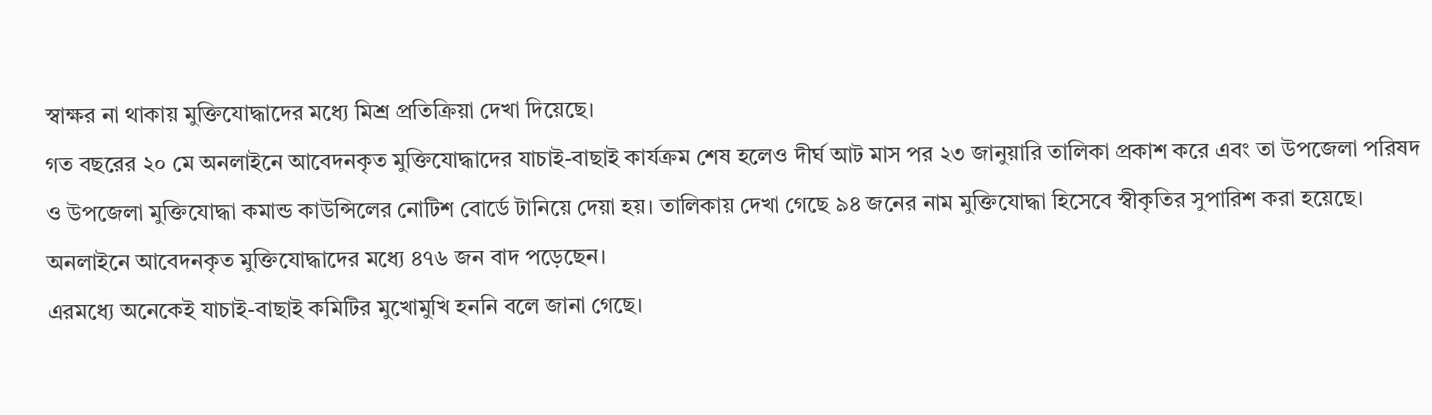স্বাক্ষর না থাকায় মুক্তিযোদ্ধাদের মধ্যে মিশ্র প্রতিক্রিয়া দেখা দিয়েছে।
গত বছরের ২০ মে অনলাইনে আবেদনকৃত মুক্তিযোদ্ধাদের যাচাই-বাছাই কার্যক্রম শেষ হলেও দীর্ঘ আট মাস পর ২৩ জানুয়ারি তালিকা প্রকাশ করে এবং তা উপজেলা পরিষদ ও উপজেলা মুক্তিযোদ্ধা কমান্ড কাউন্সিলের নোটিশ বোর্ডে টানিয়ে দেয়া হয়। তালিকায় দেখা গেছে ৯৪ জনের নাম মুক্তিযোদ্ধা হিসেবে স্বীকৃতির সুপারিশ করা হয়েছে। অনলাইনে আবেদনকৃত মুক্তিযোদ্ধাদের মধ্যে ৪৭৬ জন বাদ পড়েছেন।
এরমধ্যে অনেকেই যাচাই-বাছাই কমিটির মুখোমুখি হননি বলে জানা গেছে।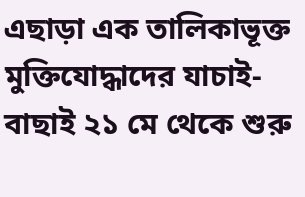এছাড়া এক তালিকাভূক্ত মুক্তিযোদ্ধাদের যাচাই-বাছাই ২১ মে থেকে শুরু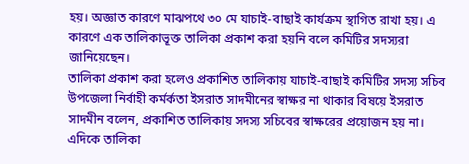হয়। অজ্ঞাত কারণে মাঝপথে ৩০ মে যাচাই-বাছাই কার্যক্রম স্থাগিত রাখা হয়। এ কারণে এক তালিকাভূক্ত তালিকা প্রকাশ করা হয়নি বলে কমিটির সদস্যরা জানিয়েছেন।
তালিকা প্রকাশ করা হলেও প্রকাশিত তালিকায় যাচাই-বাছাই কমিটির সদস্য সচিব উপজেলা নির্বাহী কর্মর্কতা ইসরাত সাদমীনের স্বাক্ষর না থাকার বিষয়ে ইসরাত সাদমীন বলেন, প্রকাশিত তালিকায় সদস্য সচিবের স্বাক্ষরের প্রয়োজন হয় না।
এদিকে তালিকা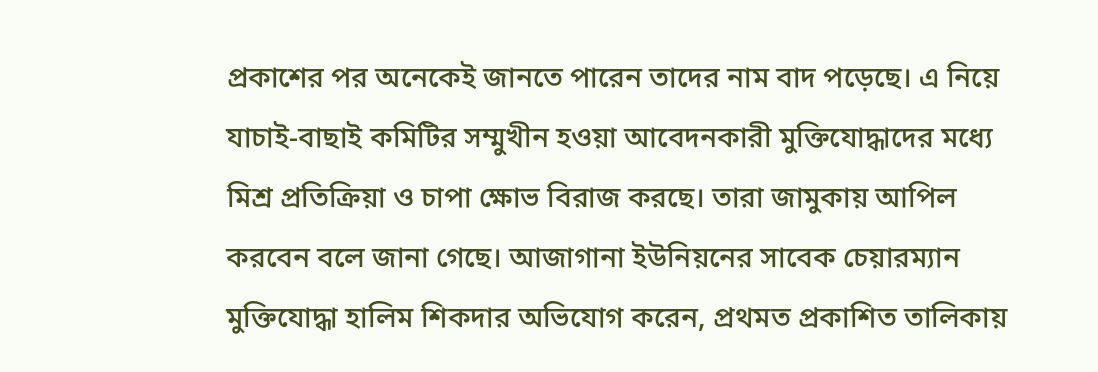প্রকাশের পর অনেকেই জানতে পারেন তাদের নাম বাদ পড়েছে। এ নিয়ে যাচাই-বাছাই কমিটির সম্মুখীন হওয়া আবেদনকারী মুক্তিযোদ্ধাদের মধ্যে মিশ্র প্রতিক্রিয়া ও চাপা ক্ষোভ বিরাজ করছে। তারা জামুকায় আপিল করবেন বলে জানা গেছে। আজাগানা ইউনিয়নের সাবেক চেয়ারম্যান মুক্তিযোদ্ধা হালিম শিকদার অভিযোগ করেন, প্রথমত প্রকাশিত তালিকায়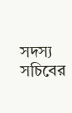সদস্য সচিবের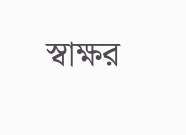স্বাক্ষর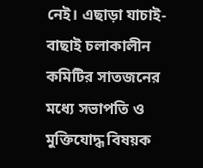নেই। এছাড়া যাচাই-বাছাই চলাকালীন কমিটির সাতজনের মধ্যে সভাপতি ও মুক্তিযোদ্ধ বিষয়ক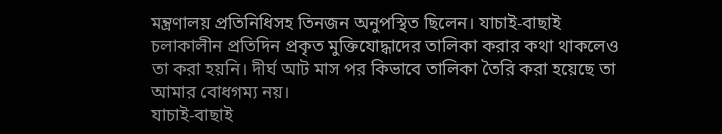মন্ত্রণালয় প্রতিনিধিসহ তিনজন অনুপস্থিত ছিলেন। যাচাই-বাছাই চলাকালীন প্রতিদিন প্রকৃত মুক্তিযোদ্ধাদের তালিকা করার কথা থাকলেও তা করা হয়নি। দীর্ঘ আট মাস পর কিভাবে তালিকা তৈরি করা হয়েছে তা আমার বোধগম্য নয়।
যাচাই-বাছাই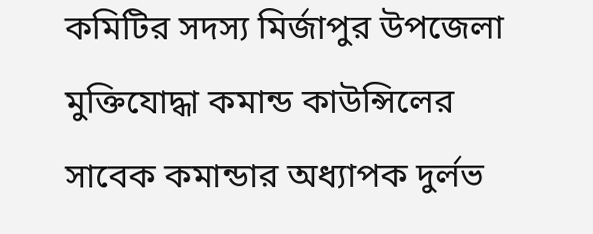কমিটির সদস্য মির্জাপুর উপজেলা মুক্তিযোদ্ধা কমান্ড কাউন্সিলের সাবেক কমান্ডার অধ্যাপক দুর্লভ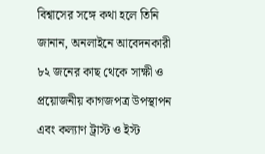বিশ্বাসের সঙ্গে কথা হলে তিনি জানান, অনলাইনে আবেদনকারী ৮২ জনের কাছ থেকে সাক্ষী ও প্রয়োজনীয় কাগজপত্র উপস্থাপন এবং কল্যাণ ট্রাস্ট ও ইস্ট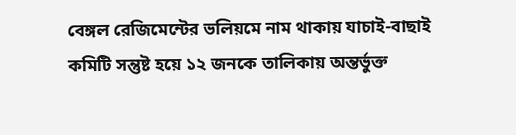বেঙ্গল রেজিমেন্টের ভলিয়মে নাম থাকায় যাচাই-বাছাই কমিটি সন্তুষ্ট হয়ে ১২ জনকে তালিকায় অন্তর্ভুক্ত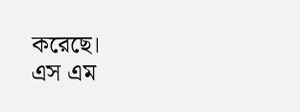করেছে।
এস এম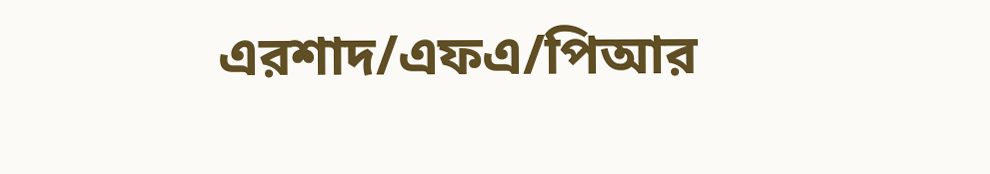এরশাদ/এফএ/পিআর